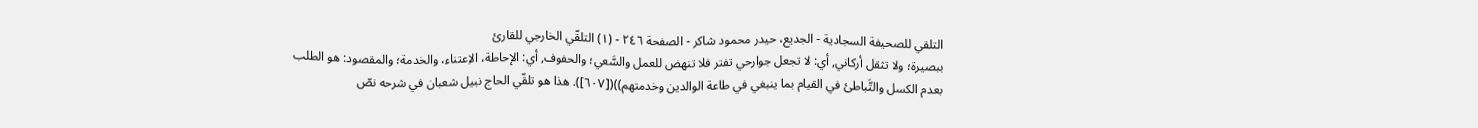التلقي للصحيفة السجادية - الجديع، حيدر محمود شاكر - الصفحة ٢٤٦ - (١) التلقّي الخارجي للقارئ
ببصيرة؛ ولا تثقل أركاني, أي: لا تجعل جوارحي تفتر فلا تنهض للعمل والسَّعي؛ والحفوف, أي: الإحاطة، الاِعتناء، والخدمة؛ والمقصود: هو الطلب بعدم الكسل والتَّباطئ في القيام بما ينبغي في طاعة الوالدين وخدمتهم))([٦٠٧]). هذا هو تلقّي الحاج نبيل شعبان في شرحه نصّ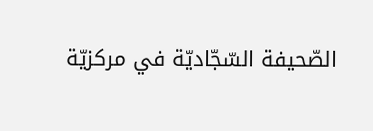الصّحيفة السّجّاديّة في مركزيّة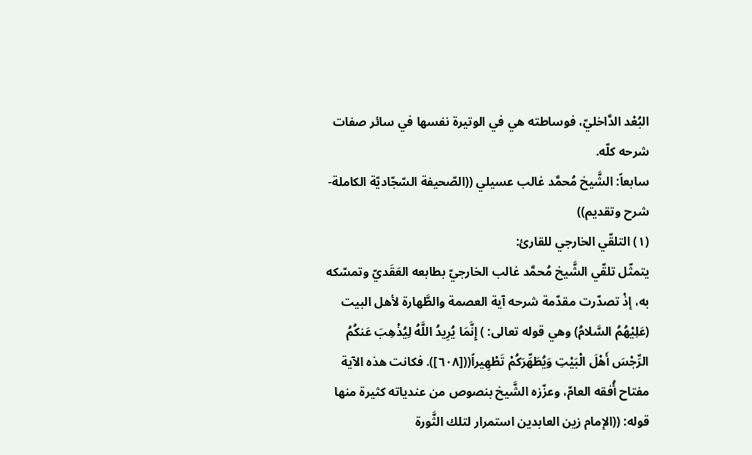البُعْد الدَّاخليّ، فوساطته هي في الوتيرة نفسها في سائر صفات شرحه كلّه.
سابعاً: الشَّيخ مُحمَّد غالب عسيلي ((الصّحيفة السّجّاديّة الكاملة- شرح وتقديم))
(١) التلقّي الخارجي للقارئ:
يتمثّل تلقّي الشَّيخ مُحمَّد غالب الخارجيّ بطابعه العَقَديّ وتمسّكه به، إذْ تصدّرت مقدّمة شرحه آية العصمة والطَّهارة لأهل البيت (عَلِيْهُمُ السَّلامُ) وهي قوله تعالى: ) إِنَّمَا يُرِيدُ اللَّهُ لِيُذْهِبَ عَنكُمُ الرِّجْسَ أَهْلَ الْبَيْتِ وَيُطَهِّرَكُمْ تَطْهِيراً(([٦٠٨]). فكانت هذه الآية مفتاح أُفقه العامّ، وعزّزه الشَّيخ بنصوص من عندياته كثيرة منها قوله: ((الإمام زين العابدين استمرار لتلك الثَّورة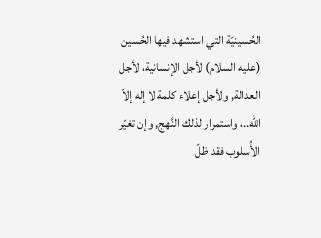الحُسينيّة التي استشهد فيها الحُسين (عليه السلام) لأجل الإنسانية، لأجل العدالة, ولأجل إعلاء كلمة لا إله إلاّ الله..، واستمرار لذلك النَّهج, وإن تغيّر الأُسلوب فقد ظلّ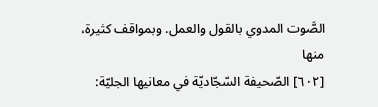الصَّوت المدوي بالقول والعمل. وبمواقف كثيرة، منها
[٦٠٢] الصّحيفة السّجّاديّة في معانيها الجليّة: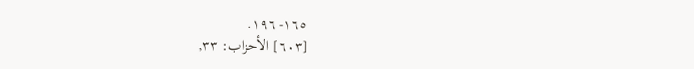١٦٥- ١٩٦.
[٦٠٣] الأحزاب: ٣٣,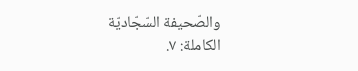والصّحيفة السّجّاديّة الكاملة: ٧.